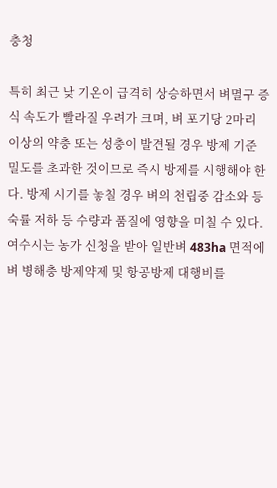충청

특히 최근 낮 기온이 급격히 상승하면서 벼멸구 증식 속도가 빨라질 우려가 크며, 벼 포기당 2마리 이상의 약충 또는 성충이 발견될 경우 방제 기준 밀도를 초과한 것이므로 즉시 방제를 시행해야 한다. 방제 시기를 놓칠 경우 벼의 천립중 감소와 등숙률 저하 등 수량과 품질에 영향을 미칠 수 있다. 여수시는 농가 신청을 받아 일반벼 483ha 면적에 벼 병해충 방제약제 및 항공방제 대행비를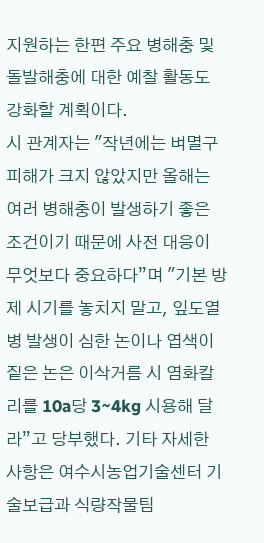지원하는 한편 주요 병해충 및 돌발해충에 대한 예찰 활동도 강화할 계획이다.
시 관계자는 "작년에는 벼멸구 피해가 크지 않았지만 올해는 여러 병해충이 발생하기 좋은 조건이기 때문에 사전 대응이 무엇보다 중요하다”며 "기본 방제 시기를 놓치지 말고, 잎도열병 발생이 심한 논이나 엽색이 짙은 논은 이삭거름 시 염화칼리를 10a당 3~4kg 시용해 달라”고 당부했다. 기타 자세한 사항은 여수시농업기술센터 기술보급과 식량작물팀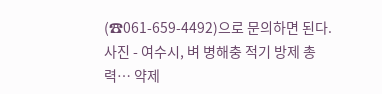(☎061-659-4492)으로 문의하면 된다.
사진 - 여수시, 벼 병해충 적기 방제 총력… 약제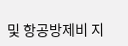및 항공방제비 지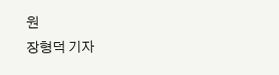원
장형덕 기자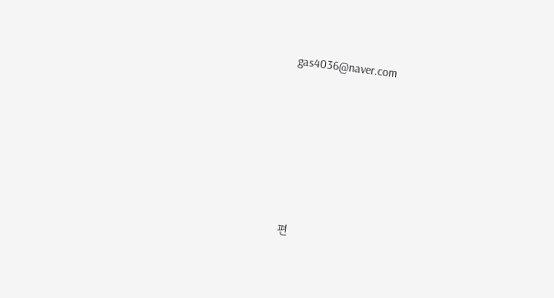gas4036@naver.com






편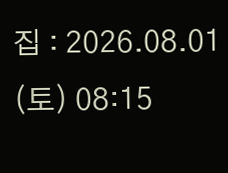집 : 2026.08.01 (토) 08:15